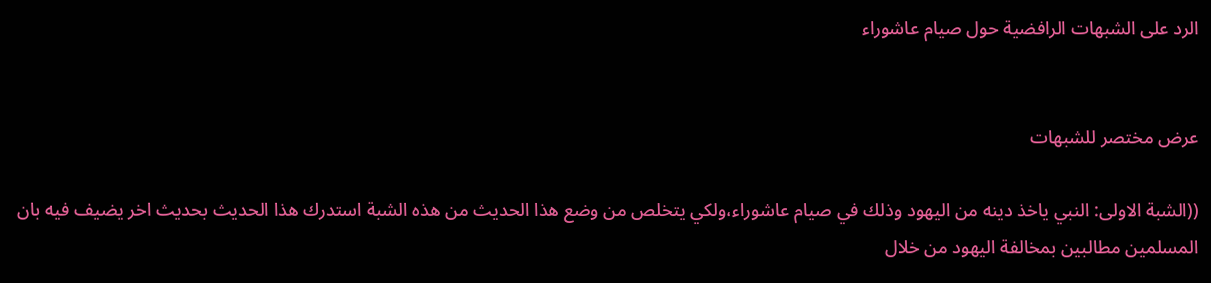الرد على الشبهات الرافضية حول صيام عاشوراء


عرض مختصر للشبهات

((الشبة الاولى: النبي ياخذ دينه من اليهود وذلك في صيام عاشوراء،ولكي يتخلص من وضع هذا الحديث من هذه الشبة استدرك هذا الحديث بحديث اخر يضيف فيه بان المسلمين مطالبين بمخالفة اليهود من خلال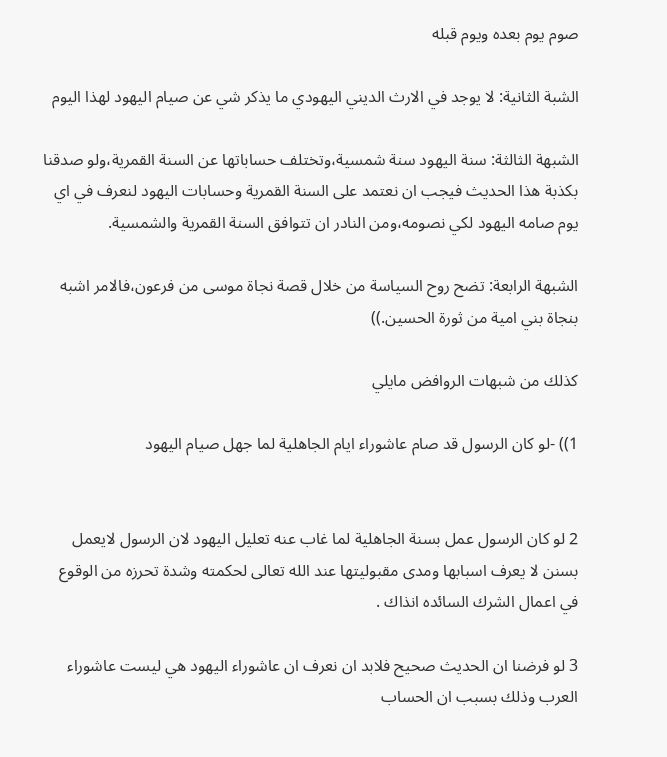صوم يوم بعده ويوم قبله

الشبة الثانية: لا يوجد في الارث الديني اليهودي ما يذكر شي عن صيام اليهود لهذا اليوم

الشبهة الثالثة: سنة اليهود سنة شمسية،وتختلف حساباتها عن السنة القمرية،ولو صدقنا بكذبة هذا الحديث فيجب ان نعتمد على السنة القمرية وحسابات اليهود لنعرف في اي يوم صامه اليهود لكي نصومه،ومن النادر ان تتوافق السنة القمرية والشمسية.

الشبهة الرابعة: تضح روح السياسة من خلال قصة نجاة موسى من فرعون،فالامر اشبه بنجاة بني امية من ثورة الحسين.))

كذلك من شبهات الروافض مايلي

1)) -لو كان الرسول قد صام عاشوراء ايام الجاهلية لما جهل صيام اليهود


2 لو كان الرسول عمل بسنة الجاهلية لما غاب عنه تعليل اليهود لان الرسول لايعمل بسنن لا يعرف اسبابها ومدى مقبوليتها عند الله تعالى لحكمته وشدة تحرزه من الوقوع في اعمال الشرك السائده انذاك .

3 لو فرضنا ان الحديث صحيح فلابد ان نعرف ان عاشوراء اليهود هي ليست عاشوراء العرب وذلك بسبب ان الحساب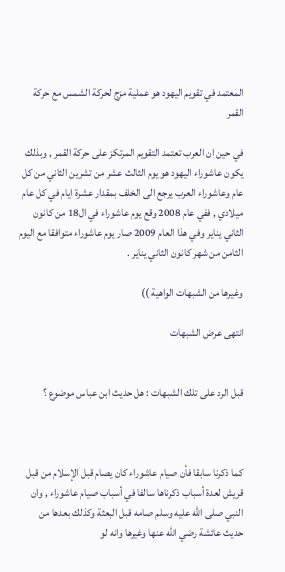المعتمد في تقويم اليهود هو عملية مزج لحركة الشمس مع حركة القمر

في حين ان العرب تعتمد التقويم المرتكز على حركة القمر , وبذلك يكون عاشوراء اليهود هو يوم الثالث عشر من تشرين الثاني من كل عام وعاشوراء العرب يرجع الى الخلف بمقدار عشرة ايام في كل عام ميلادي , ففي عام 2008 وقع يوم عاشوراء في ال18 من كانون الثاني يناير وفي هذا العام 2009 صار يوم عاشوراء متوافقا مع اليوم الثامن من شهر كانون الثاني يناير .

وغيرها من الشبهات الواهية ))

انتهى عرض الشبهات


قبل الرد على تلك الشبهات : هل حديث ابن عباس موضوع ؟



كما ذكرنا سابقا فأن صيام عاشوراء كان يصام قبل الإسلام من قبل قريش لعدة أسباب ذكرناها سالفا في أسباب صيام عاشوراء , وان النبي صلى الله عليه وسلم صامه قبل البعثة وكذلك بعدها من حديث عائشة رضي الله عنها وغيرها وانه لو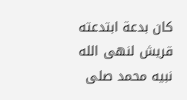كان بدعة ابتدعته قريش لنهى الله نبيه محمد صلى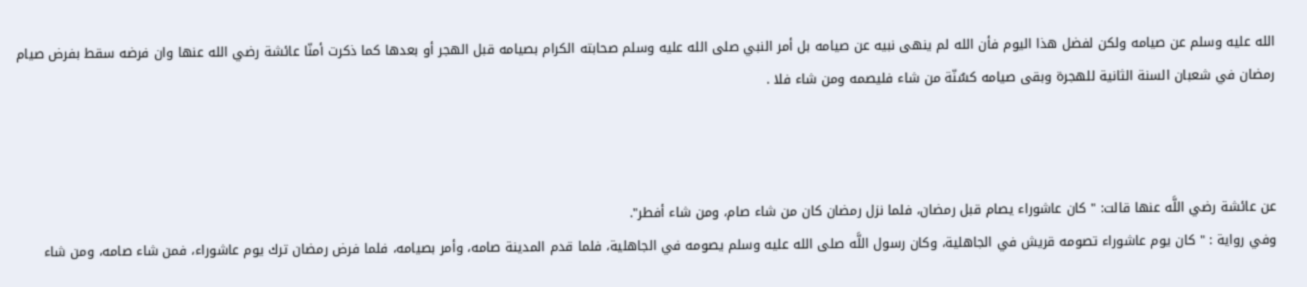الله عليه وسلم عن صيامه ولكن لفضل هذا اليوم فأن الله لم ينهى نبيه عن صيامه بل أمر النبي صلى الله عليه وسلم صحابته الكرام بصيامه قبل الهجر أو بعدها كما ذكرت أمنّا عائشة رضي الله عنها وان فرضه سقط بفرض صيام رمضان في شعبان السنة الثانية للهجرة وبقى صيامه كسٌنّة من شاء فليصمه ومن شاء فلا .



عن عائشة رضي اللَّه عنها قالت: " كان عاشوراء يصام قبل رمضان، فلما نزل رمضان كان من شاء صام، ومن شاء أفطر".
وفي رواية : " كان يوم عاشوراء تصومه قريش في الجاهلية، وكان رسول اللَّه صلى الله عليه وسلم يصومه في الجاهلية، فلما قدم المدينة صامه، وأمر بصيامه، فلما فرض رمضان ترك يوم عاشوراء، فمن شاء صامه، ومن شاء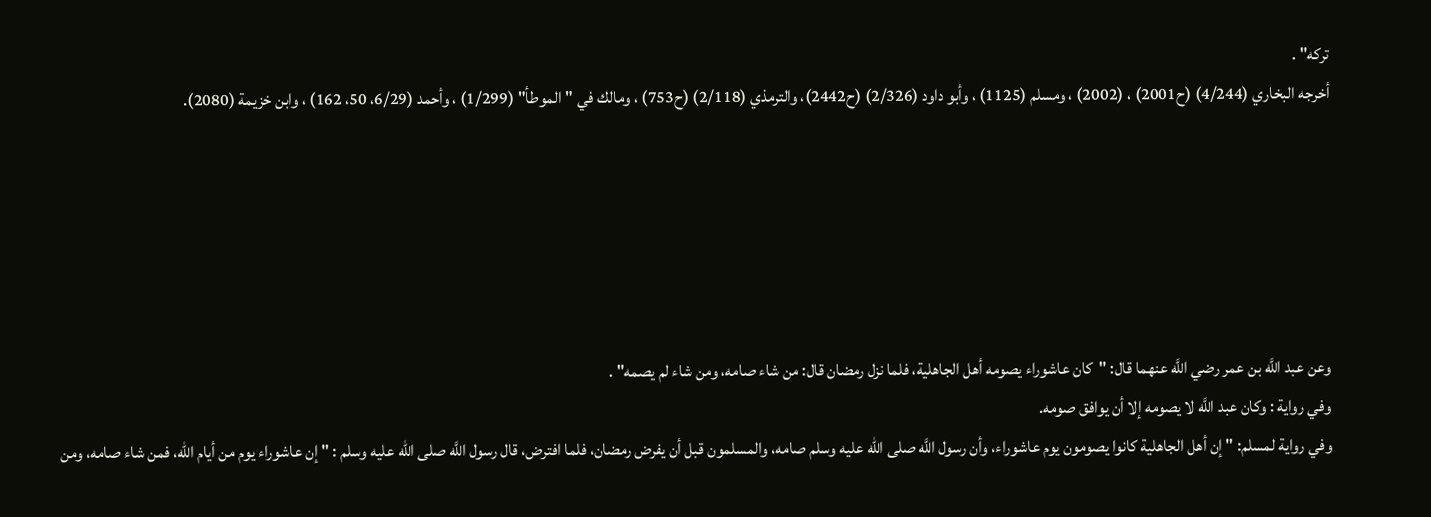تركه" .
أخرجه البخاري (4/244) (ح2001) ، (2002) ، ومسلم (1125) ، وأبو داود (2/326) (ح2442)، والترمذي (2/118) (ح753) ، ومالك في "الموطأ" (1/299) ، وأحمد (6/29، 50، 162) ، وابن خزيمة (2080).






وعن عبد اللَّه بن عمر رضي اللَّه عنهما قال: "كان عاشوراء يصومه أهل الجاهلية، فلما نزل رمضان قال: من شاء صامه، ومن شاء لم يصمه" .
وفي رواية : وكان عبد اللَّه لا يصومه إلا أن يوافق صومه.
وفي رواية لمسلم: " إن أهل الجاهلية كانوا يصومون يوم عاشوراء، وأن رسول اللَّه صلى الله عليه وسلم صامه، والمسلمون قبل أن يفرض رمضان، فلما افترض، قال رسول اللَّه صلى الله عليه وسلم : " إن عاشوراء يوم من أيام الله، فمن شاء صامه، ومن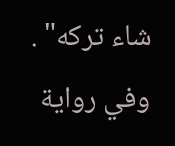شاء تركه" .
وفي رواية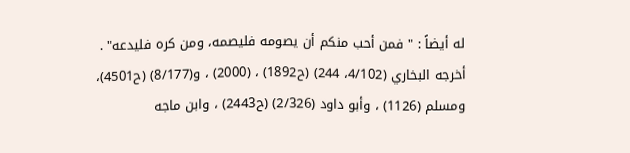له أيضاً : " فمن أحب منكم أن يصومه فليصمه، ومن كره فليدعه" .
أخرجه البخاري (4/102، 244) (ح1892) ، (2000) ، و(8/177) (ح4501)، ومسلم (1126) ، وأبو داود (2/326) (ح2443) ، وابن ماجه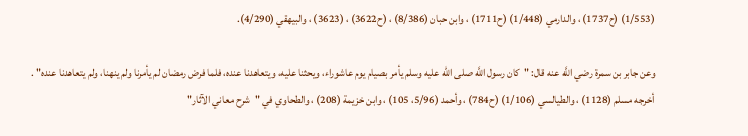(1/553) (ح1737) ، والدارمي (1/448) (ح1711) ، وابن حبان (8/386) ، (ح3622) ، (3623) ، والبيهقي (4/290).

وعن جابر بن سمرة رضي اللَّه عنه قال: "كان رسول اللَّه صلى الله عليه وسلم يأمر بصيام يوم عاشوراء، ويحثنا عليه، ويتعاهدنا عنده، فلما فرض رمضان لم يأمرنا ولم ينهنا، ولم يتعاهدنا عنده" .
أخرجه مسلم (1128) ، والطيالسي (1/106) (ح784) ، وأحمد (5/96، 105) ، وابن خزيمة (208) ، والطحاوي في "شرح معاني الآثار"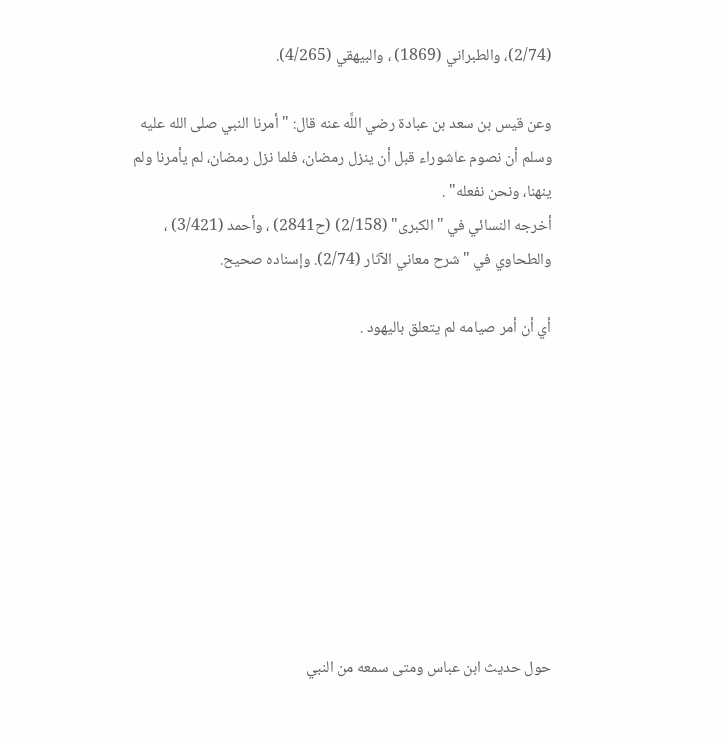(2/74)، والطبراني (1869) ، والبيهقي (4/265).

وعن قيس بن سعد بن عبادة رضي اللَّه عنه قال: " أمرنا النبي صلى الله عليه وسلم أن نصوم عاشوراء قبل أن ينزل رمضان، فلما نزل رمضان، لم يأمرنا ولم ينهنا، ونحن نفعله" .
أخرجه النسائي في "الكبرى" (2/158) (ح2841) ، وأحمد (3/421) ، والطحاوي في "شرح معاني الآثار (2/74). وإسناده صحيح.

أي أن أمر صيامه لم يتعلق باليهود .









حول حديث ابن عباس ومتى سمعه من النبي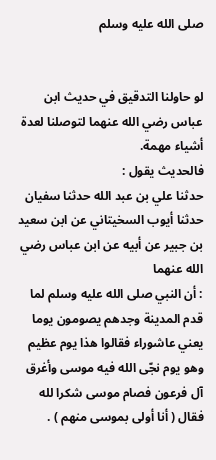صلى الله عليه وسلم


لو حاولنا التدقيق في حديث ابن عباس رضي الله عنهما لتوصلنا لعدة أشياء مهمة.
فالحديث يقول :
حدثنا علي بن عبد الله حدثنا سفيان حدثنا أيوب السخيتاني عن ابن سعيد بن جبير عن أبيه عن ابن عباس رضي الله عنهما
: أن النبي صلى الله عليه وسلم لما قدم المدينة وجدهم يصومون يوما يعني عاشوراء فقالوا هذا يوم عظيم وهو يوم نجّى الله فيه موسى وأغرق آل فرعون فصام موسى شكرا لله فقال ( أنا أولى بموسى منهم ) .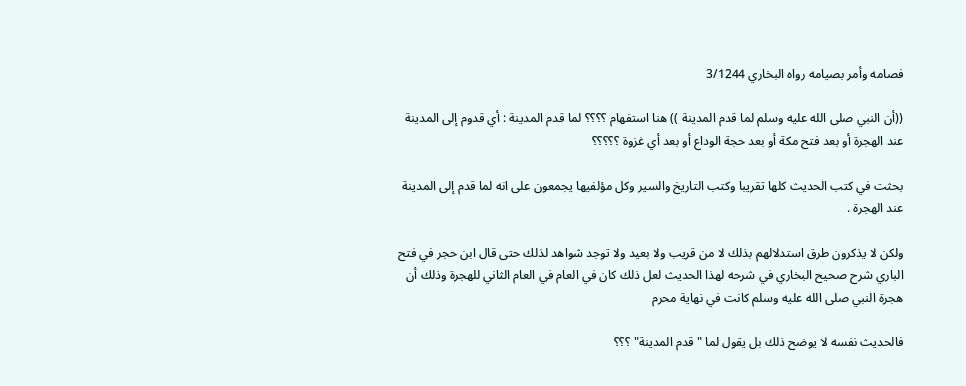فصامه وأمر بصيامه رواه البخاري 3/1244

((أن النبي صلى الله عليه وسلم لما قدم المدينة )) هنا استفهام ؟؟؟؟ لما قدم المدينة : أي قدوم إلى المدينة عند الهجرة أو بعد فتح مكة أو بعد حجة الوداع أو بعد أي غزوة ؟؟؟؟؟

بحثت في كتب الحديث كلها تقريبا وكتب التاريخ والسير وكل مؤلفيها يجمعون على انه لما قدم إلى المدينة عند الهجرة .

ولكن لا يذكرون طرق استدلالهم بذلك لا من قريب ولا بعيد ولا توجد شواهد لذلك حتى قال ابن حجر في فتح الباري شرح صحيح البخاري في شرحه لهذا الحديث لعل ذلك كان في العام في العام الثاني للهجرة وذلك أن هجرة النبي صلى الله عليه وسلم كانت في نهاية محرم

فالحديث نفسه لا يوضح ذلك بل يقول لما "قدم المدينة" ؟؟؟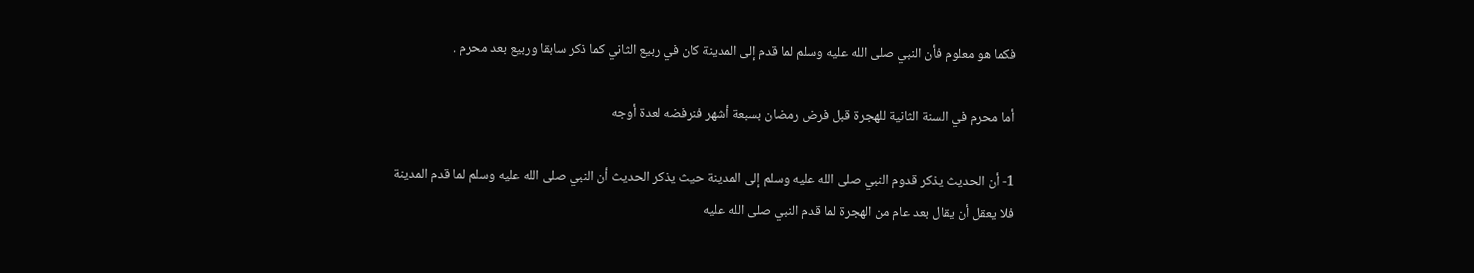فكما هو معلوم فأن النبي صلى الله عليه وسلم لما قدم إلى المدينة كان في ربيع الثاني كما ذكر سابقا وربيع بعد محرم .

أما محرم في السنة الثانية للهجرة قبل فرض رمضان بسبعة أشهر فنرفضه لعدة أوجه

1- أن الحديث يذكر قدوم النبي صلى الله عليه وسلم إلى المدينة حيث يذكر الحديث أن النبي صلى الله عليه وسلم لما قدم المدينة
فلا يعقل أن يقال بعد عام من الهجرة لما قدم النبي صلى الله عليه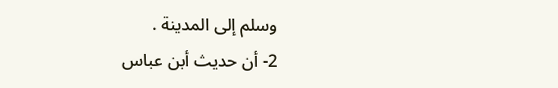وسلم إلى المدينة .
2- أن حديث أبن عباس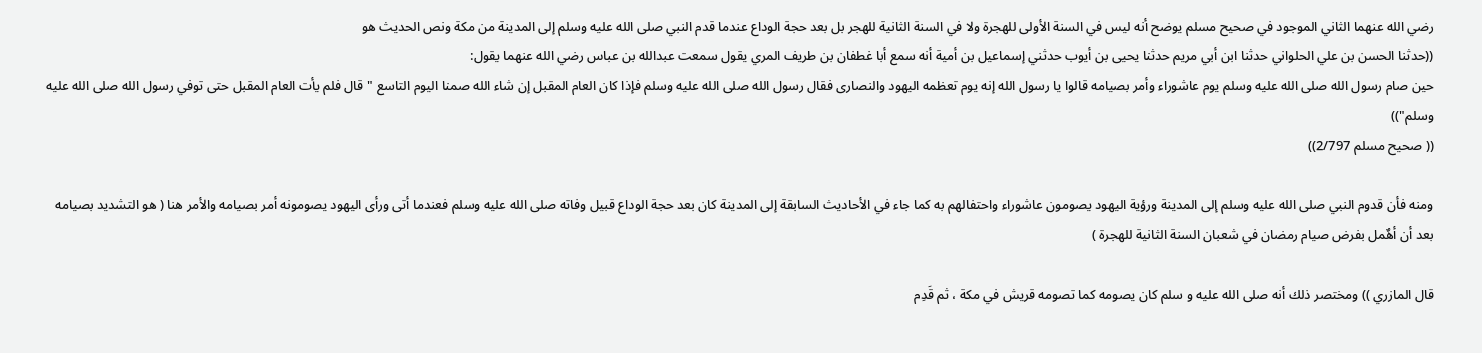رضي الله عنهما الثاني الموجود في صحيح مسلم يوضح أنه ليس في السنة الأولى للهجرة ولا في السنة الثانية للهجر بل بعد حجة الوداع عندما قدم النبي صلى الله عليه وسلم إلى المدينة من مكة ونص الحديث هو
((حدثنا الحسن بن علي الحلواني حدثنا ابن أبي مريم حدثنا يحيى بن أيوب حدثني إسماعيل بن أمية أنه سمع أبا غطفان بن طريف المري يقول سمعت عبدالله بن عباس رضي الله عنهما يقول:
حين صام رسول الله صلى الله عليه وسلم يوم عاشوراء وأمر بصيامه قالوا يا رسول الله إنه يوم تعظمه اليهود والنصارى فقال رسول الله صلى الله عليه وسلم فإذا كان العام المقبل إن شاء الله صمنا اليوم التاسع "قال فلم يأت العام المقبل حتى توفي رسول الله صلى الله عليه وسلم"))
(( صحيح مسلم 2/797))

ومنه فأن قدوم النبي صلى الله عليه وسلم إلى المدينة ورؤية اليهود يصومون عاشوراء واحتفالهم به كما جاء في الأحاديث السابقة إلى المدينة كان بعد حجة الوداع قبيل وفاته صلى الله عليه وسلم فعندما أتى ورأى اليهود يصومونه أمر بصيامه والأمر هنا ( هو التشديد بصيامه بعد أن أهٌمل بفرض صيام رمضان في شعبان السنة الثانية للهجرة )

قال المازري )) ومختصر ذلك أنه صلى الله عليه و سلم كان يصومه كما تصومه قريش في مكة ، ثم قَدِم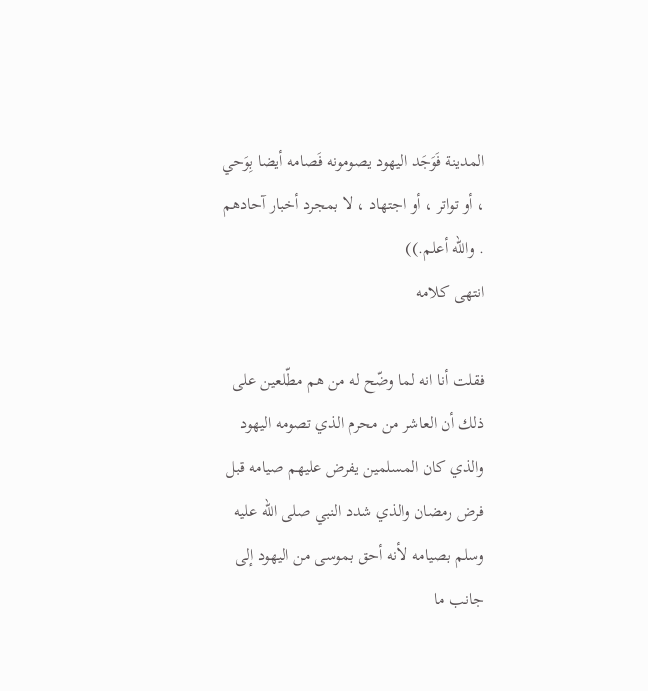المدينة فَوَجَد اليهود يصومونه فَصامه أيضا بِوَحي ، أو تواتر ، أو اجتهاد ، لا بمجرد أخبار آحادهم . والله أعلم.))
انتهى كلامه

فقلت أنا انه لما وضّح له من هم مطّلعين على ذلك أن العاشر من محرم الذي تصومه اليهود والذي كان المسلمين يفرض عليهم صيامه قبل فرض رمضان والذي شدد النبي صلى الله عليه وسلم بصيامه لأنه أحق بموسى من اليهود إلى جانب ما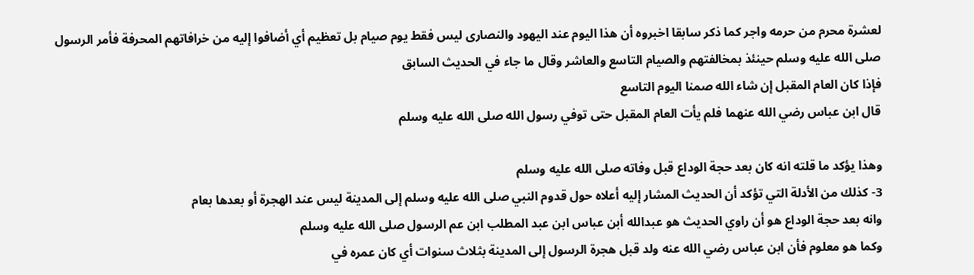لعشرة محرم من حرمه واجر كما ذكر سابقا اخبروه أن هذا اليوم عند اليهود والنصارى ليس فقط يوم صيام بل تعظيم أي أضافوا إليه من خرافاتهم المحرفة فأمر الرسول صلى الله عليه وسلم حينئذ بمخالفتهم والصيام التاسع والعاشر وقال ما جاء في الحديث السابق
فإذا كان العام المقبل إن شاء الله صمنا اليوم التاسع
قال ابن عباس رضي الله عنهما فلم يأت العام المقبل حتى توفي رسول الله صلى الله عليه وسلم

وهذا يؤكد ما قلته انه كان بعد حجة الوداع قبل وفاته صلى الله عليه وسلم
3- كذلك من الأدلة التي تؤكد أن الحديث المشار إليه أعلاه حول قدوم النبي صلى الله عليه وسلم إلى المدينة ليس عند الهجرة أو بعدها بعام
وانه بعد حجة الوداع هو أن راوي الحديث هو عبدالله أبن عباس ابن عبد المطلب ابن عم الرسول صلى الله عليه وسلم
وكما هو معلوم فأن ابن عباس رضي الله عنه ولد قبل هجرة الرسول إلى المدينة بثلاث سنوات أي كان عمره في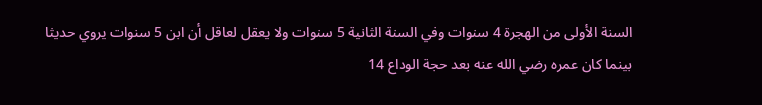السنة الأولى من الهجرة 4 سنوات وفي السنة الثانية 5 سنوات ولا يعقل لعاقل أن ابن 5 سنوات يروي حديثا
بينما كان عمره رضي الله عنه بعد حجة الوداع 14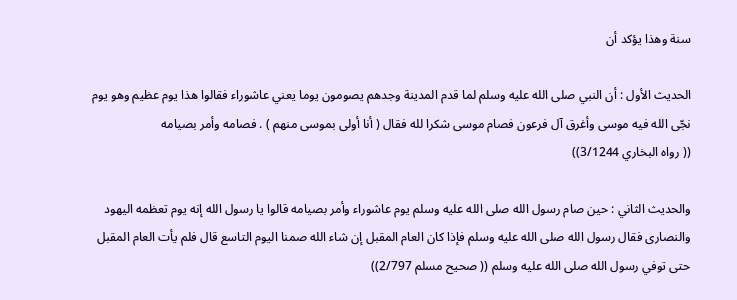سنة وهذا يؤكد أن

الحديث الأول : أن النبي صلى الله عليه وسلم لما قدم المدينة وجدهم يصومون يوما يعني عاشوراء فقالوا هذا يوم عظيم وهو يوم نجّى الله فيه موسى وأغرق آل فرعون فصام موسى شكرا لله فقال ( أنا أولى بموسى منهم ) . فصامه وأمر بصيامه
(( رواه البخاري 3/1244))

والحديث الثاني : حين صام رسول الله صلى الله عليه وسلم يوم عاشوراء وأمر بصيامه قالوا يا رسول الله إنه يوم تعظمه اليهود والنصارى فقال رسول الله صلى الله عليه وسلم فإذا كان العام المقبل إن شاء الله صمنا اليوم التاسع قال فلم يأت العام المقبل حتى توفي رسول الله صلى الله عليه وسلم (( صحيح مسلم 2/797))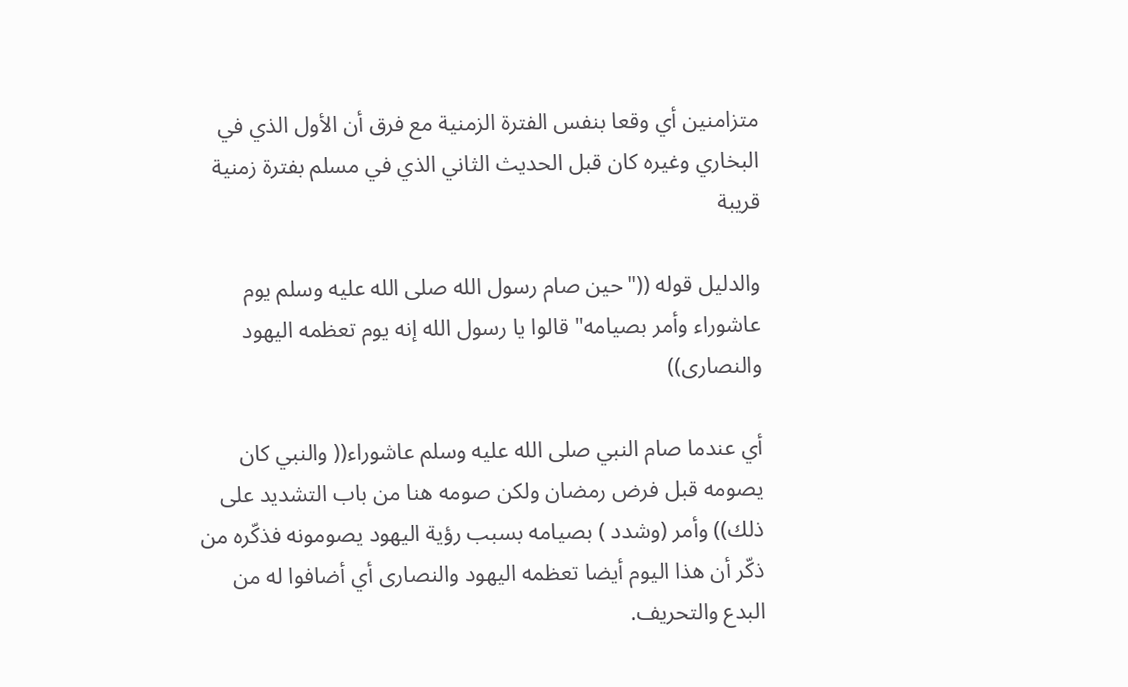متزامنين أي وقعا بنفس الفترة الزمنية مع فرق أن الأول الذي في البخاري وغيره كان قبل الحديث الثاني الذي في مسلم بفترة زمنية قريبة

والدليل قوله (("حين صام رسول الله صلى الله عليه وسلم يوم عاشوراء وأمر بصيامه" قالوا يا رسول الله إنه يوم تعظمه اليهود والنصارى))

أي عندما صام النبي صلى الله عليه وسلم عاشوراء(( والنبي كان يصومه قبل فرض رمضان ولكن صومه هنا من باب التشديد على ذلك)) وأمر (وشدد ) بصيامه بسبب رؤية اليهود يصومونه فذكّره من ذكّر أن هذا اليوم أيضا تعظمه اليهود والنصارى أي أضافوا له من البدع والتحريف.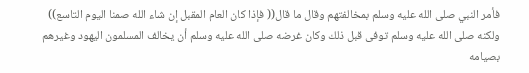فأمر النبي صلى الله عليه وسلم بمخالفتهم وقال ما قال(( فإذا كان العام المقبل إن شاء الله صمنا اليوم التاسع)) ولكنه صلى الله عليه وسلم توفى قبل ذلك وكان غرضه صلى الله عليه وسلم أن يخالف المسلمون اليهود وغيرهم بصيامه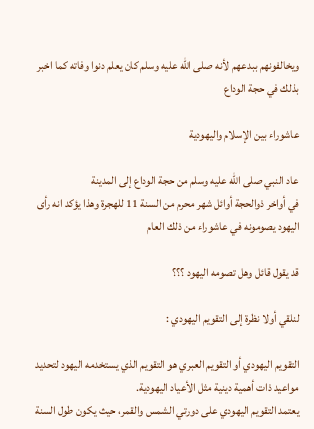ويخالفونهم ببدعهم لأنه صلى الله عليه وسلم كان يعلم دنوا وفاته كما اخبر بذلك في حجة الوداع

عاشوراء بين الإسلام واليهودية

عاد النبي صلى الله عليه وسلم من حجة الوداع إلى المدينة
في أواخر ذوالحجة أوائل شهر محرم من السنة 11 للهجرة وهذا يؤكد انه رأى اليهود يصومونه في عاشوراء من ذلك العام

قد يقول قائل وهل تصومه اليهود ؟؟؟

لنلقي أولا نظرة إلى التقويم اليهودي :

التقويم اليهودي أو التقويم العبري هو التقويم الذي يستخدمه اليهود لتحديد مواعيد ذات أهمية دينية مثل الأعياد اليهودية.
يعتمد التقويم اليهودي على دورتي الشمس والقمر، حيث يكون طول السنة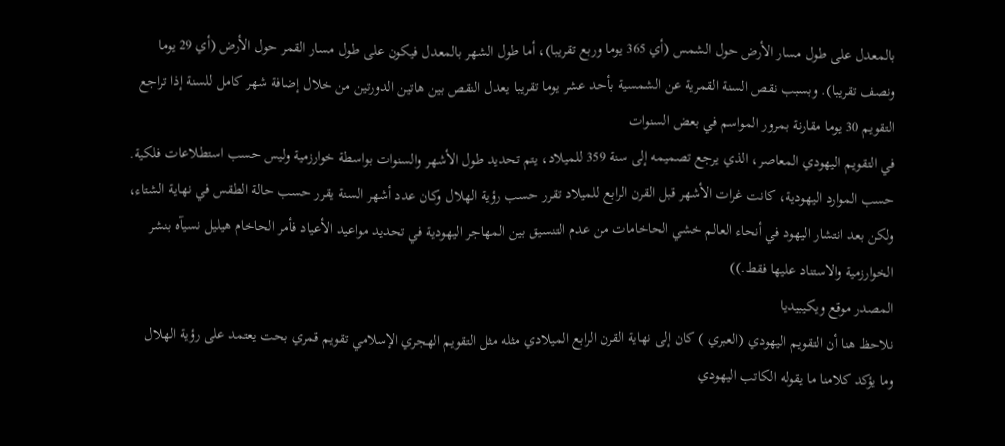بالمعدل على طول مسار الأرض حول الشمس (أي 365 يوما وربع تقريبا)، أما طول الشهر بالمعدل فيكون على طول مسار القمر حول الأرض (أي 29 يوما ونصف تقريبا). وبسبب نقص السنة القمرية عن الشمسية بأحد عشر يوما تقريبا يعدل النقص بين هاتين الدورتين من خلال إضافة شهر كامل للسنة إذا تراجع التقويم 30 يوما مقارنة بمرور المواسم في بعض السنوات
في التقويم اليهودي المعاصر، الذي يرجع تصميمه إلى سنة 359 للميلاد، يتم تحديد طول الأشهر والسنوات بواسطة خوارزمية وليس حسب استطلاعات فلكية. حسب الموارد اليهودية، كانت غرات الأشهر قبل القرن الرابع للميلاد تقرر حسب رؤية الهلال وكان عدد أشهر السنة يقرر حسب حالة الطقس في نهاية الشتاء، ولكن بعد انتشار اليهود في أنحاء العالم خشي الحاخامات من عدم التنسيق بين المهاجر اليهودية في تحديد مواعيد الأعياد فأمر الحاخام هيليل نسيآه بنشر الخوارزمية والاستناد عليها فقط.))
المصدر موقع ويكيبيديا
نلاحظ هنا أن التقويم اليهودي (العبري ) كان إلى نهاية القرن الرابع الميلادي مثله مثل التقويم الهجري الإسلامي تقويم قمري بحت يعتمد على رؤية الهلال
وما يؤكد كلامنا ما يقوله الكاتب اليهودي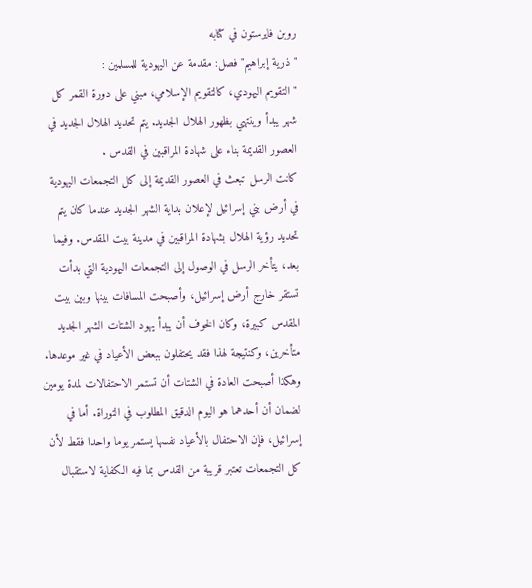روبن فايرستون في كتابه
"ذرية إبراهيم" فصل: مقدمة عن اليهودية للمسلمين :
"التقويم اليهودي، كالتقويم الإسلامي، مبني على دورة القمر كل شهر يبدأ وينتهي بظهور الهلال الجديد. يتم تحديد الهلال الجديد في العصور القديمة بناء على شهادة المراقبين في القدس .
كانت الرسل تبعث في العصور القديمة إلى كل التجمعات اليهودية في أرض بني إسرائيل لإعلان بداية الشهر الجديد عندما كان يتم تحديد رؤية الهلال بشهادة المراقبين في مدينة بيت المقدس. وفيما بعد، يتأخر الرسل في الوصول إلى التجمعات اليهودية التي بدأت تستقر خارج أرض إسرائيل، وأصبحت المسافات بينها وبين بيت المقدس كبيرة، وكان الخوف أن يبدأ يهود الشتات الشهر الجديد متأخرين، وكنتيجة لهذا فقد يحتفلون ببعض الأعياد في غير موعدها. وهكذا أصبحت العادة في الشتات أن تستمر الاحتفالات لمدة يومين لضمان أن أحدهما هو اليوم الدقيق المطلوب في التوراة. أما في إسرائيل، فإن الاحتفال بالأعياد نفسها يستمر يوما واحدا فقط لأن كل التجمعات تعتبر قريبة من القدس بما فيه الكفاية لاستقبال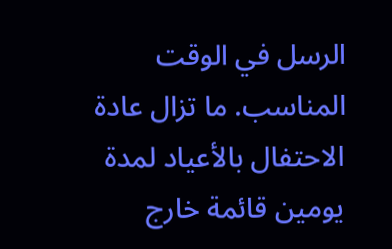الرسل في الوقت المناسب. ما تزال عادة الاحتفال بالأعياد لمدة يومين قائمة خارج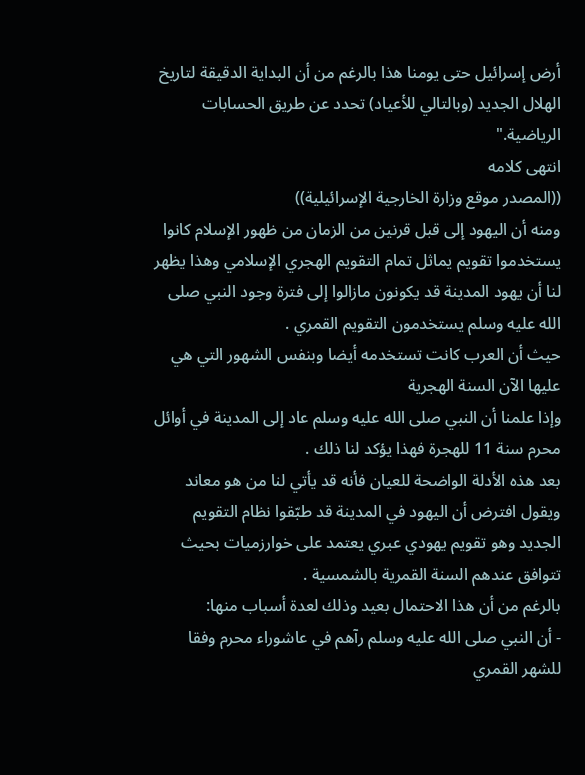أرض إسرائيل حتى يومنا هذا بالرغم من أن البداية الدقيقة لتاريخ الهلال الجديد (وبالتالي للأعياد) تحدد عن طريق الحسابات الرياضية."
انتهى كلامه
((المصدر موقع وزارة الخارجية الإسرائيلية))
ومنه أن اليهود إلى قبل قرنين من الزمان من ظهور الإسلام كانوا يستخدموا تقويم يماثل تمام التقويم الهجري الإسلامي وهذا يظهر لنا أن يهود المدينة قد يكونون مازالوا إلى فترة وجود النبي صلى الله عليه وسلم يستخدمون التقويم القمري .
حيث أن العرب كانت تستخدمه أيضا وبنفس الشهور التي هي عليها الآن السنة الهجرية
وإذا علمنا أن النبي صلى الله عليه وسلم عاد إلى المدينة في أوائل محرم سنة 11 للهجرة فهذا يؤكد لنا ذلك .
بعد هذه الأدلة الواضحة للعيان فأنه قد يأتي لنا من هو معاند ويقول افترض أن اليهود في المدينة قد طبّقوا نظام التقويم الجديد وهو تقويم يهودي عبري يعتمد على خوارزميات بحيث تتوافق عندهم السنة القمرية بالشمسية .
بالرغم من أن هذا الاحتمال بعيد وذلك لعدة أسباب منها:
- أن النبي صلى الله عليه وسلم رآهم في عاشوراء محرم وفقا للشهر القمري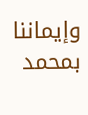وإيماننا بمحمد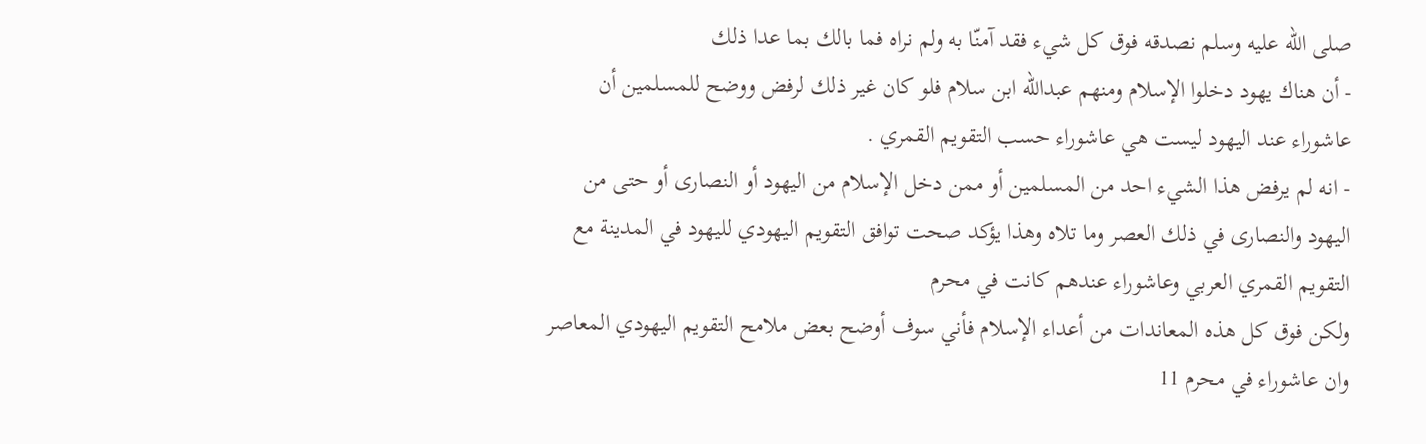صلى الله عليه وسلم نصدقه فوق كل شيء فقد آمنّا به ولم نراه فما بالك بما عدا ذلك
- أن هناك يهود دخلوا الإسلام ومنهم عبدالله ابن سلام فلو كان غير ذلك لرفض ووضح للمسلمين أن عاشوراء عند اليهود ليست هي عاشوراء حسب التقويم القمري .
- انه لم يرفض هذا الشيء احد من المسلمين أو ممن دخل الإسلام من اليهود أو النصارى أو حتى من اليهود والنصارى في ذلك العصر وما تلاه وهذا يؤكد صحت توافق التقويم اليهودي لليهود في المدينة مع التقويم القمري العربي وعاشوراء عندهم كانت في محرم
ولكن فوق كل هذه المعاندات من أعداء الإسلام فأني سوف أوضح بعض ملامح التقويم اليهودي المعاصر وان عاشوراء في محرم 11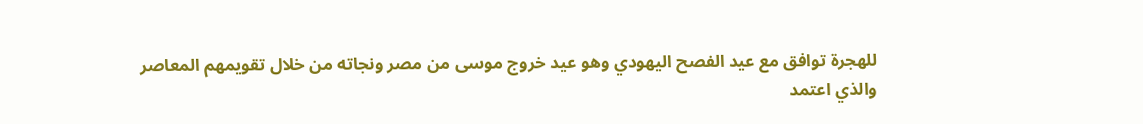للهجرة توافق مع عيد الفصح اليهودي وهو عيد خروج موسى من مصر ونجاته من خلال تقويمهم المعاصر والذي اعتمد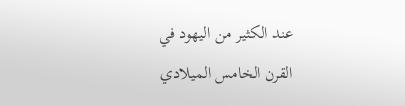عند الكثير من اليهود في القرن الخامس الميلادي